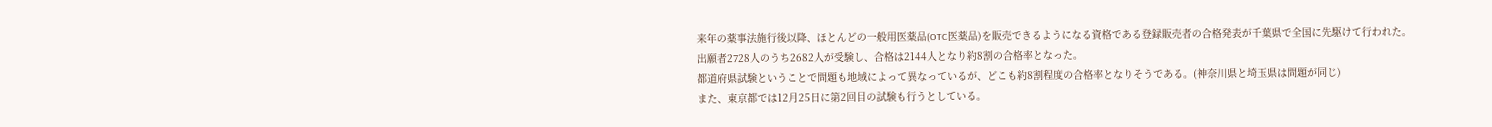来年の薬事法施行後以降、ほとんどの一般用医薬品(OTC医薬品)を販売できるようになる資格である登録販売者の合格発表が千葉県で全国に先駆けて行われた。
出願者2728人のうち2682人が受験し、合格は2144人となり約8割の合格率となった。
都道府県試験ということで問題も地域によって異なっているが、どこも約8割程度の合格率となりそうである。(神奈川県と埼玉県は問題が同じ)
また、東京都では12月25日に第2回目の試験も行うとしている。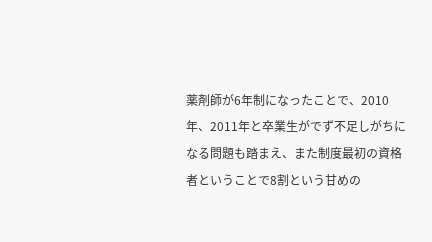薬剤師が6年制になったことで、2010年、2011年と卒業生がでず不足しがちになる問題も踏まえ、また制度最初の資格者ということで8割という甘めの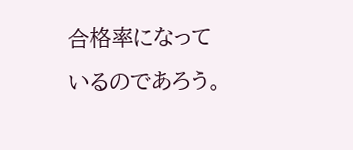合格率になっているのであろう。